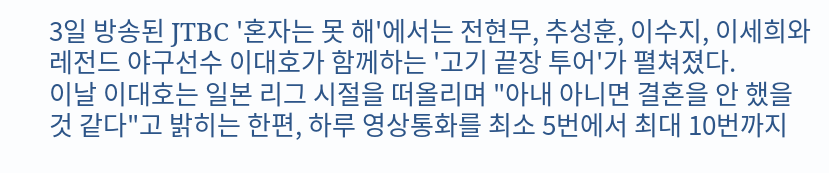3일 방송된 JTBC '혼자는 못 해'에서는 전현무, 추성훈, 이수지, 이세희와 레전드 야구선수 이대호가 함께하는 '고기 끝장 투어'가 펼쳐졌다.
이날 이대호는 일본 리그 시절을 떠올리며 "아내 아니면 결혼을 안 했을 것 같다"고 밝히는 한편, 하루 영상통화를 최소 5번에서 최대 10번까지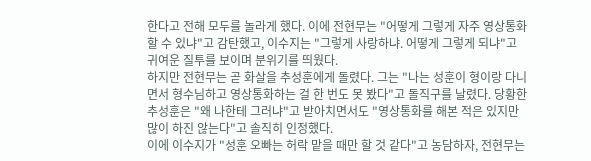한다고 전해 모두를 놀라게 했다. 이에 전현무는 "어떻게 그렇게 자주 영상통화할 수 있냐"고 감탄했고, 이수지는 "그렇게 사랑하냐. 어떻게 그렇게 되냐"고 귀여운 질투를 보이며 분위기를 띄웠다.
하지만 전현무는 곧 화살을 추성훈에게 돌렸다. 그는 "나는 성훈이 형이랑 다니면서 형수님하고 영상통화하는 걸 한 번도 못 봤다"고 돌직구를 날렸다. 당황한 추성훈은 "왜 나한테 그러냐"고 받아치면서도 "영상통화를 해본 적은 있지만 많이 하진 않는다"고 솔직히 인정했다.
이에 이수지가 "성훈 오빠는 허락 맡을 때만 할 것 같다"고 농담하자, 전현무는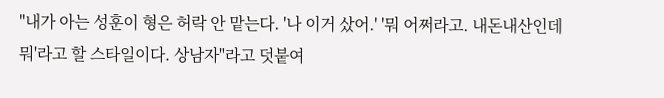"내가 아는 성훈이 형은 허락 안 맡는다. '나 이거 샀어.' '뭐 어쩌라고. 내돈내산인데 뭐'라고 할 스타일이다. 상남자"라고 덧붙여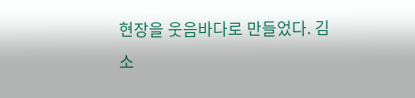현장을 웃음바다로 만들었다. 김소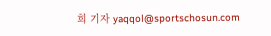희 기자 yaqqol@sportschosun.com